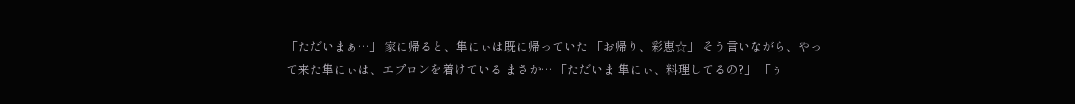「ただいまぁ…」 家に帰ると、隼にぃは既に帰っていた 「お帰り、彩恵☆」 そう言いながら、やって来た隼にぃは、エプロンを着けている まさか… 「ただいま 隼にぃ、料理してるの?」 「ぅ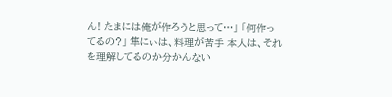ん! たまには俺が作ろうと思って…」 「何作ってるの?」 隼にぃは、料理が苦手 本人は、それを理解してるのか分かんない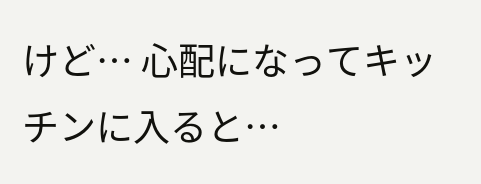けど… 心配になってキッチンに入ると…